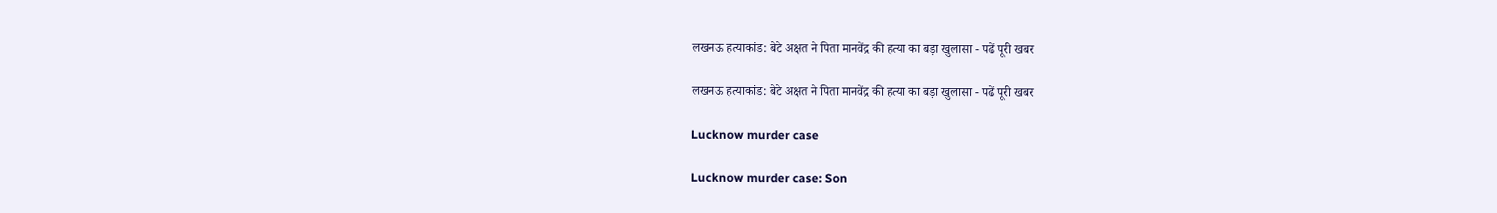लखनऊ हत्याकांड: बेटे अक्षत ने पिता मानवेंद्र की हत्या का बड़ा खुलासा - पढें पूरी खबर

लखनऊ हत्याकांड: बेटे अक्षत ने पिता मानवेंद्र की हत्या का बड़ा खुलासा - पढें पूरी खबर

Lucknow murder case

Lucknow murder case: Son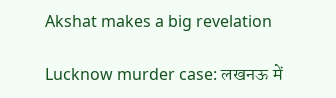Akshat makes a big revelation

Lucknow murder case: लखनऊ में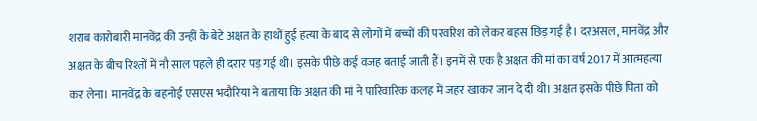शराब कारोबारी मानवेंद्र की उन्हीं के बेटे अक्षत के हाथों हुई हत्या के बाद से लोगों में बच्चों की परवरिश को लेकर बहस छिड़ गई है। दरअसल, मानवेंद्र और अक्षत के बीच रिश्तों में नौ साल पहले ही दरार पड़ गई थी। इसके पीछे कई वजह बताई जाती हैं। इनमें से एक है अक्षत की मां का वर्ष 2017 में आत्महत्या कर लेना। मानवेंद्र के बहनोई एसएस भदौरिया ने बताया कि अक्षत की मां ने पारिवारिक कलह में जहर खाकर जान दे दी थी। अक्षत इसके पीछे पिता को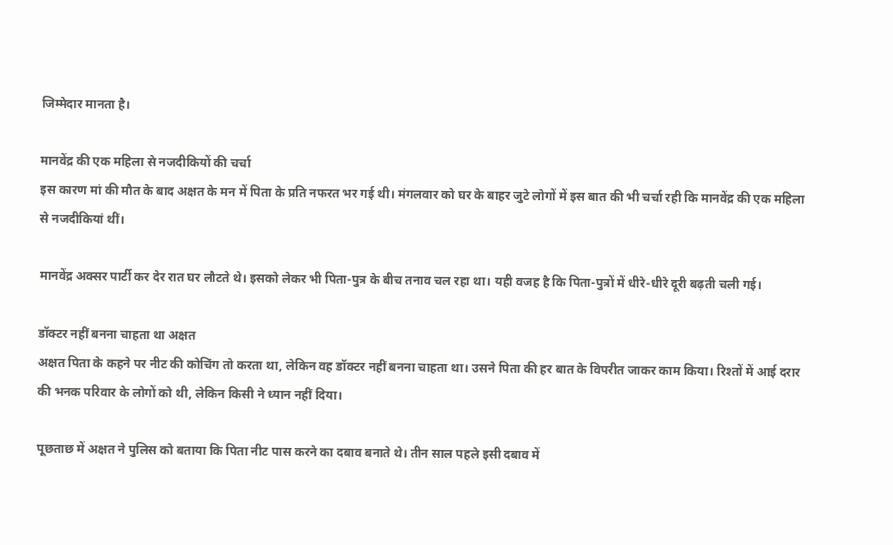जिम्मेदार मानता है।

मानवेंद्र की एक महिला से नजदीकियों की चर्चा
इस कारण मां की मौत के बाद अक्षत के मन में पिता के प्रति नफरत भर गई थी। मंगलवार को घर के बाहर जुटे लोगों में इस बात की भी चर्चा रही कि मानवेंद्र की एक महिला से नजदीकियां थीं।

मानवेंद्र अक्सर पार्टी कर देर रात घर लौटते थे। इसको लेकर भी पिता-पुत्र के बीच तनाव चल रहा था। यही वजह है कि पिता-पुत्रों में धीरे-धीरे दूरी बढ़ती चली गई।

डॉक्टर नहीं बनना चाहता था अक्षत
अक्षत पिता के कहने पर नीट की कोचिंग तो करता था, लेकिन वह डॉक्टर नहीं बनना चाहता था। उसने पिता की हर बात के विपरीत जाकर काम किया। रिश्तों में आई दरार की भनक परिवार के लोगों को थी, लेकिन किसी ने ध्यान नहीं दिया।

पूछताछ में अक्षत ने पुलिस को बताया कि पिता नीट पास करने का दबाव बनाते थे। तीन साल पहले इसी दबाव में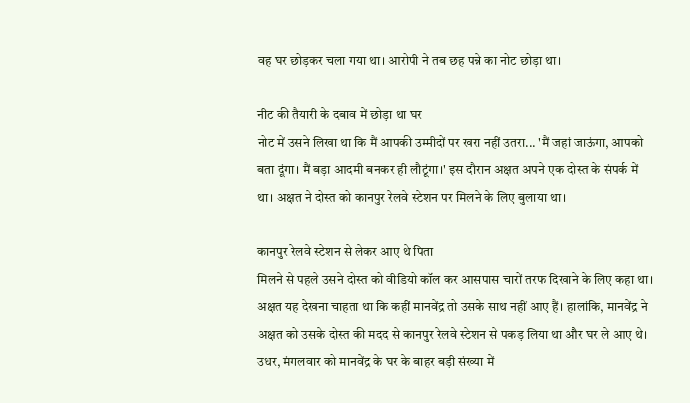वह घर छोड़कर चला गया था। आरोपी ने तब छह पन्ने का नोट छोड़ा था।

नीट की तैयारी के दबाव में छोड़ा था घर
नोट में उसने लिखा था कि मैं आपकी उम्मीदों पर खरा नहीं उतरा... 'मैं जहां जाऊंगा, आपको बता दूंगा। मैं बड़ा आदमी बनकर ही लौटूंगा।' इस दौरान अक्षत अपने एक दोस्त के संपर्क में था। अक्षत ने दोस्त को कानपुर रेलवे स्टेशन पर मिलने के लिए बुलाया था।

कानपुर रेलवे स्टेशन से लेकर आए थे पिता
मिलने से पहले उसने दोस्त को वीडियो कॉल कर आसपास चारों तरफ दिखाने के लिए कहा था। अक्षत यह देखना चाहता था कि कहीं मानवेंद्र तो उसके साथ नहीं आए हैं। हालांकि, मानवेंद्र ने अक्षत को उसके दोस्त की मदद से कानपुर रेलवे स्टेशन से पकड़ लिया था और घर ले आए थे। उधर, मंगलवार को मानवेंद्र के घर के बाहर बड़ी संख्या में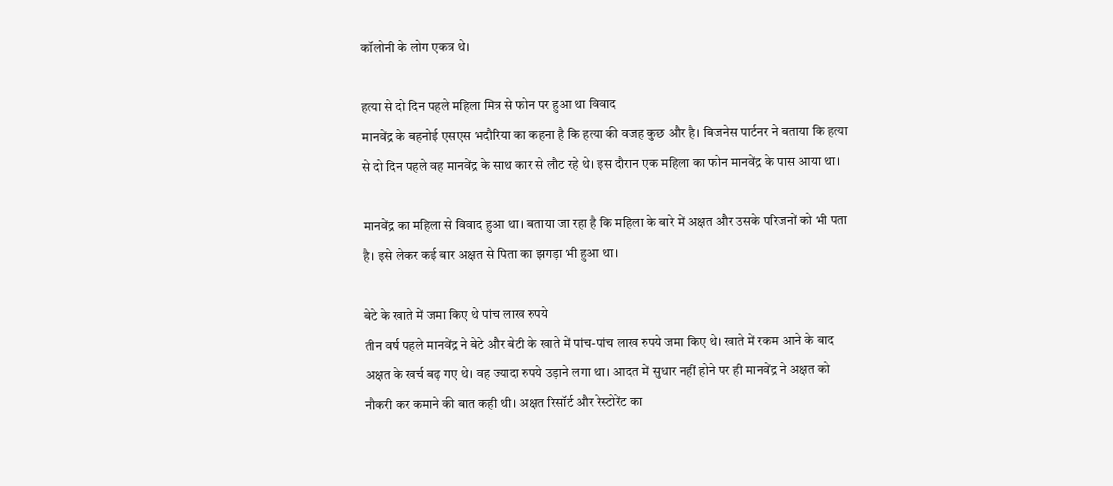कॉलोनी के लोग एकत्र थे।

हत्या से दो दिन पहले महिला मित्र से फोन पर हुआ था विवाद
मानवेंद्र के बहनोई एसएस भदौरिया का कहना है कि हत्या की वजह कुछ और है। बिजनेस पार्टनर ने बताया कि हत्या से दो दिन पहले वह मानवेंद्र के साथ कार से लौट रहे थे। इस दौरान एक महिला का फोन मानवेंद्र के पास आया था।

मानवेंद्र का महिला से विवाद हुआ था। बताया जा रहा है कि महिला के बारे में अक्षत और उसके परिजनों को भी पता है। इसे लेकर कई बार अक्षत से पिता का झगड़ा भी हुआ था।

बेटे के खाते में जमा किए थे पांच लाख रुपये
तीन वर्ष पहले मानवेंद्र ने बेटे और बेटी के खाते में पांच-पांच लाख रुपये जमा किए थे। खाते में रकम आने के बाद अक्षत के खर्च बढ़ गए थे। वह ज्यादा रुपये उड़ाने लगा था। आदत में सुधार नहीं होने पर ही मानवेंद्र ने अक्षत को नौकरी कर कमाने की बात कही थी। अक्षत रिसॉर्ट और रेस्टोरेंट का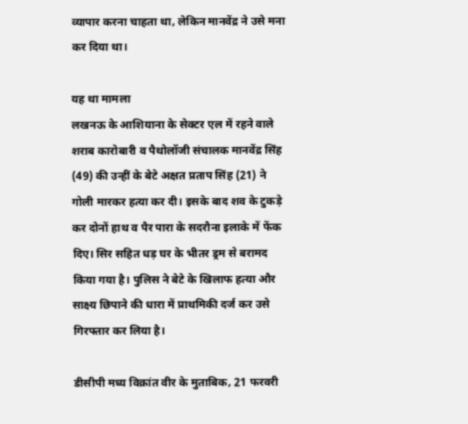व्यापार करना चाहता था, लेकिन मानवेंद्र ने उसे मना कर दिया था।

यह था मामला
लखनऊ के आशियाना के सेक्टर एल में रहने वाले शराब कारोबारी व पैथोलॉजी संचालक मानवेंद्र सिंह (49) की उन्हीं के बेटे अक्षत प्रताप सिंह (21) ने गोली मारकर हत्या कर दी। इसके बाद शव के टुकड़े कर दोनों हाथ व पैर पारा के सदरौना इलाके में फेंक दिए। सिर सहित धड़ घर के भीतर ड्रम से बरामद किया गया है। पुलिस ने बेटे के खिलाफ हत्या और साक्ष्य छिपाने की धारा में प्राथमिकी दर्ज कर उसे गिरफ्तार कर लिया है।

डीसीपी मध्य विक्रांत वीर के मुताबिक, 21 फरवरी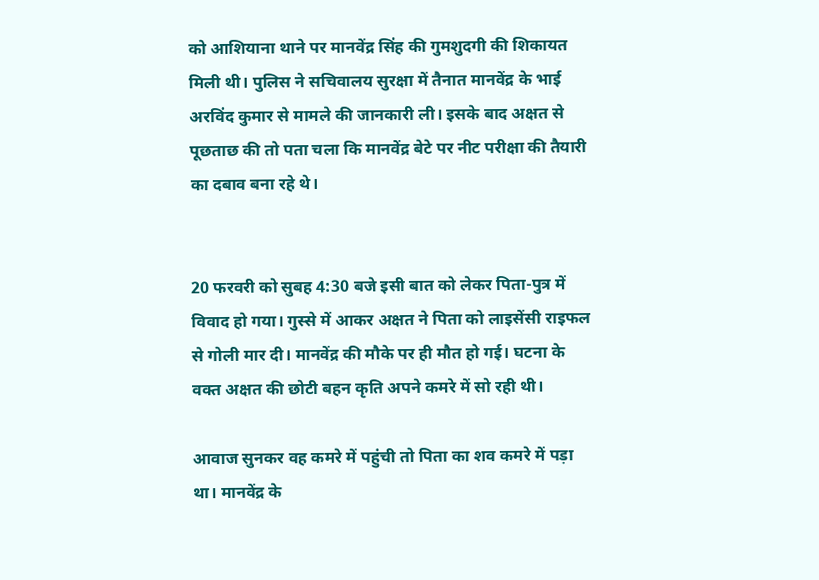को आशियाना थाने पर मानवेंद्र सिंह की गुमशुदगी की शिकायत मिली थी। पुलिस ने सचिवालय सुरक्षा में तैनात मानवेंद्र के भाई अरविंद कुमार से मामले की जानकारी ली। इसके बाद अक्षत से पूछताछ की तो पता चला कि मानवेंद्र बेटे पर नीट परीक्षा की तैयारी का दबाव बना रहे थे।


20 फरवरी को सुबह 4:30 बजे इसी बात को लेकर पिता-पुत्र में विवाद हो गया। गुस्से में आकर अक्षत ने पिता को लाइसेंसी राइफल से गोली मार दी। मानवेंद्र की मौके पर ही मौत हो गई। घटना के वक्त अक्षत की छोटी बहन कृति अपने कमरे में सो रही थी।

आवाज सुनकर वह कमरे में पहुंची तो पिता का शव कमरे में पड़ा था। मानवेंद्र के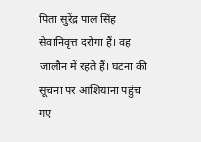पिता सुरेंद्र पाल सिंह सेवानिवृत्त दरोगा हैं। वह जालौन में रहते हैं। घटना की सूचना पर आशियाना पहुंच गए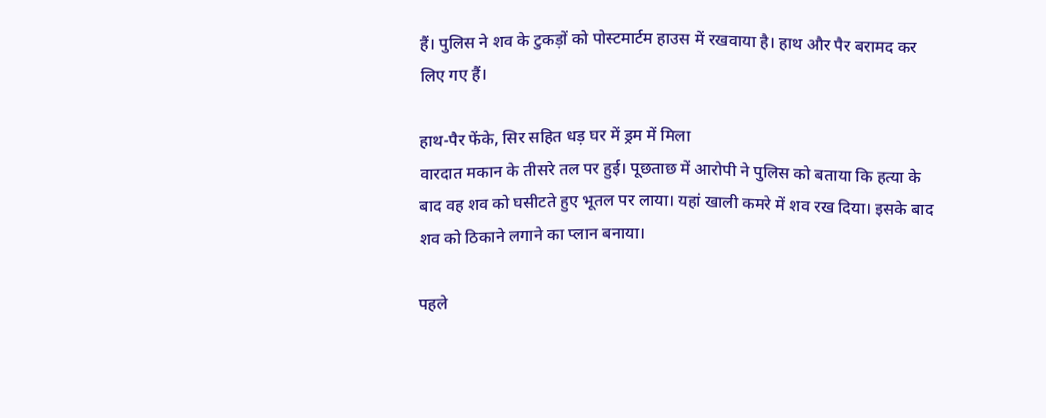हैं। पुलिस ने शव के टुकड़ों को पोस्टमार्टम हाउस में रखवाया है। हाथ और पैर बरामद कर लिए गए हैं।

हाथ-पैर फेंके, सिर सहित धड़ घर में ड्रम में मिला
वारदात मकान के तीसरे तल पर हुई। पूछताछ में आरोपी ने पुलिस को बताया कि हत्या के बाद वह शव को घसीटते हुए भूतल पर लाया। यहां खाली कमरे में शव रख दिया। इसके बाद शव को ठिकाने लगाने का प्लान बनाया।

पहले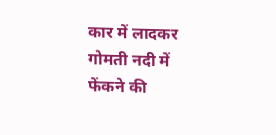कार में लादकर गोमती नदी में फेंकने की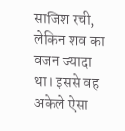साजिश रची, लेकिन शव का वजन ज्यादा था। इससे वह अकेले ऐसा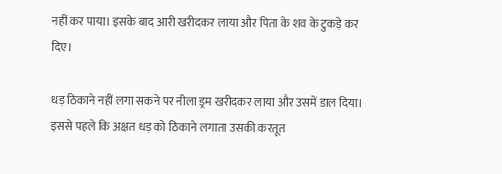नहीं कर पाया। इसके बाद आरी खरीदकर लाया और पिता के शव के टुकड़े कर दिए।

धड़ ठिकाने नहीं लगा सकने पर नीला ड्रम खरीदकर लाया और उसमें डाल दिया। इससे पहले कि अक्षत धड़ को ठिकाने लगाता उसकी करतूत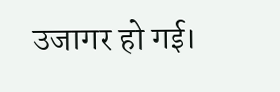उजागर हो गई।